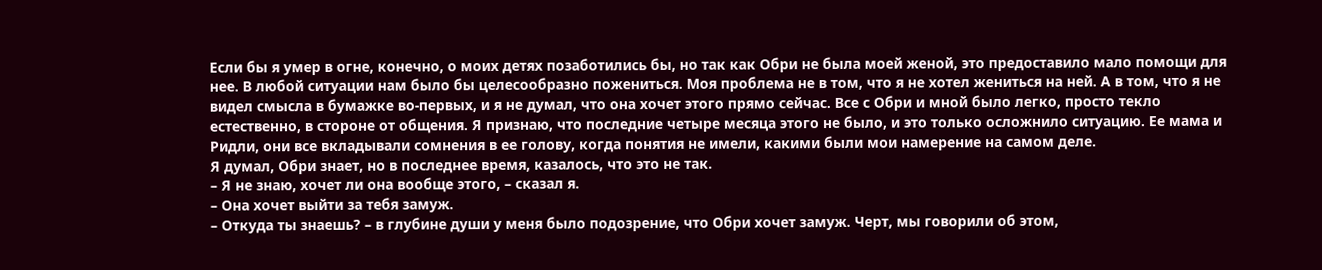Если бы я умер в огне, конечно, о моих детях позаботились бы, но так как Обри не была моей женой, это предоставило мало помощи для нее. В любой ситуации нам было бы целесообразно пожениться. Моя проблема не в том, что я не хотел жениться на ней. А в том, что я не видел смысла в бумажке во-первых, и я не думал, что она хочет этого прямо сейчас. Все с Обри и мной было легко, просто текло естественно, в стороне от общения. Я признаю, что последние четыре месяца этого не было, и это только осложнило ситуацию. Ее мама и Ридли, они все вкладывали сомнения в ее голову, когда понятия не имели, какими были мои намерение на самом деле.
Я думал, Обри знает, но в последнее время, казалось, что это не так.
– Я не знаю, хочет ли она вообще этого, – сказал я.
– Она хочет выйти за тебя замуж.
– Откуда ты знаешь? – в глубине души у меня было подозрение, что Обри хочет замуж. Черт, мы говорили об этом,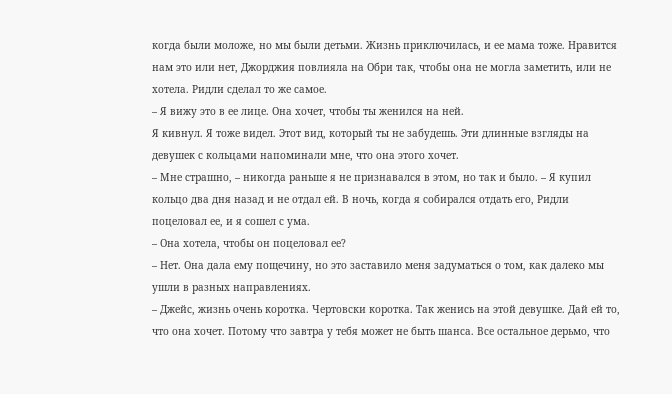когда были моложе, но мы были детьми. Жизнь приключилась, и ее мама тоже. Нравится нам это или нет, Джорджия повлияла на Обри так, чтобы она не могла заметить, или не хотела. Ридли сделал то же самое.
– Я вижу это в ее лице. Она хочет, чтобы ты женился на ней.
Я кивнул. Я тоже видел. Этот вид, который ты не забудешь. Эти длинные взгляды на девушек с кольцами напоминали мне, что она этого хочет.
– Мне страшно, – никогда раньше я не признавался в этом, но так и было. – Я купил кольцо два дня назад и не отдал ей. В ночь, когда я собирался отдать его, Ридли поцеловал ее, и я сошел с ума.
– Она хотела, чтобы он поцеловал ее?
– Нет. Она дала ему пощечину, но это заставило меня задуматься о том, как далеко мы ушли в разных направлениях.
– Джейс, жизнь очень коротка. Чертовски коротка. Так женись на этой девушке. Дай ей то, что она хочет. Потому что завтра у тебя может не быть шанса. Все остальное дерьмо, что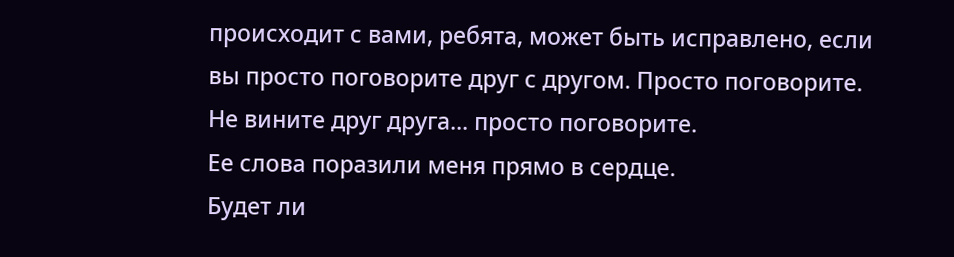происходит с вами, ребята, может быть исправлено, если вы просто поговорите друг с другом. Просто поговорите. Не вините друг друга... просто поговорите.
Ее слова поразили меня прямо в сердце.
Будет ли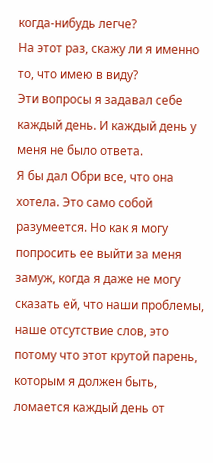когда-нибудь легче?
На этот раз, скажу ли я именно то, что имею в виду?
Эти вопросы я задавал себе каждый день. И каждый день у меня не было ответа.
Я бы дал Обри все, что она хотела. Это само собой разумеется. Но как я могу попросить ее выйти за меня замуж, когда я даже не могу сказать ей, что наши проблемы, наше отсутствие слов, это потому что этот крутой парень, которым я должен быть, ломается каждый день от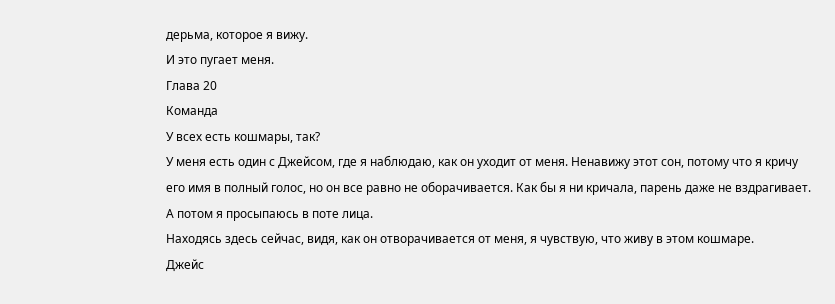дерьма, которое я вижу.
И это пугает меня.
Глава 20
Команда
У всех есть кошмары, так?
У меня есть один с Джейсом, где я наблюдаю, как он уходит от меня. Ненавижу этот сон, потому что я кричу его имя в полный голос, но он все равно не оборачивается. Как бы я ни кричала, парень даже не вздрагивает. А потом я просыпаюсь в поте лица.
Находясь здесь сейчас, видя, как он отворачивается от меня, я чувствую, что живу в этом кошмаре.
Джейс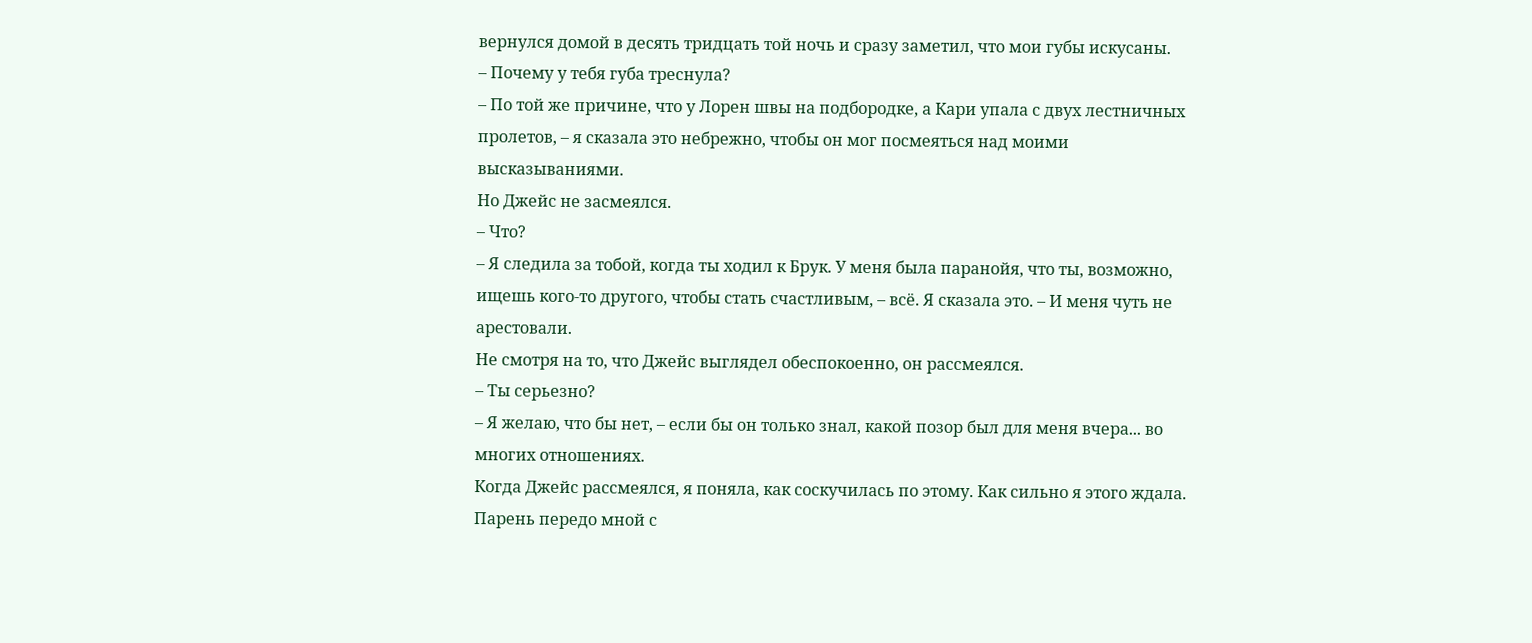вернулся домой в десять тридцать той ночь и сразу заметил, что мои губы искусаны.
– Почему у тебя губа треснула?
– По той же причине, что у Лорен швы на подбородке, а Кари упала с двух лестничных пролетов, – я сказала это небрежно, чтобы он мог посмеяться над моими высказываниями.
Но Джейс не засмеялся.
– Что?
– Я следила за тобой, когда ты ходил к Брук. У меня была паранойя, что ты, возможно, ищешь кого-то другого, чтобы стать счастливым, – всё. Я сказала это. – И меня чуть не арестовали.
Не смотря на то, что Джейс выглядел обеспокоенно, он рассмеялся.
– Ты серьезно?
– Я желаю, что бы нет, – если бы он только знал, какой позор был для меня вчера... во многих отношениях.
Когда Джейс рассмеялся, я поняла, как соскучилась по этому. Как сильно я этого ждала.
Парень передо мной с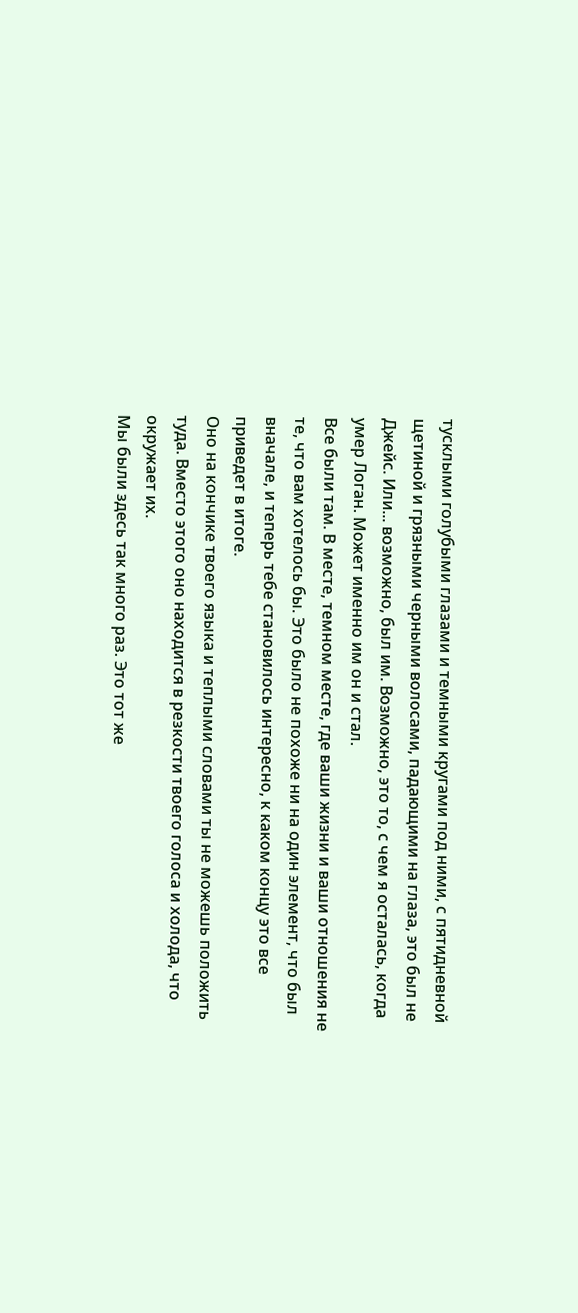тусклыми голубыми глазами и темными кругами под ними, с пятидневной щетиной и грязными черными волосами, падающими на глаза, это был не Джейс. Или... возможно, был им. Возможно, это то, с чем я осталась, когда умер Логан. Может именно им он и стал.
Все были там. В месте, темном месте, где ваши жизни и ваши отношения не те, что вам хотелось бы. Это было не похоже ни на один элемент, что был вначале, и теперь тебе становилось интересно, к каком концу это все приведет в итоге.
Оно на кончике твоего языка и теплыми словами ты не можешь положить туда. Вместо этого оно находится в резкости твоего голоса и холода, что окружает их.
Мы были здесь так много раз. Это тот же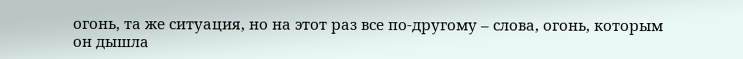огонь, та же ситуация, но на этот раз все по-другому – слова, огонь, которым он дышла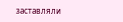заставляли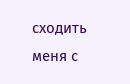сходить меня с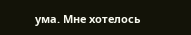ума. Мне хотелось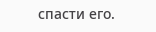спасти его.